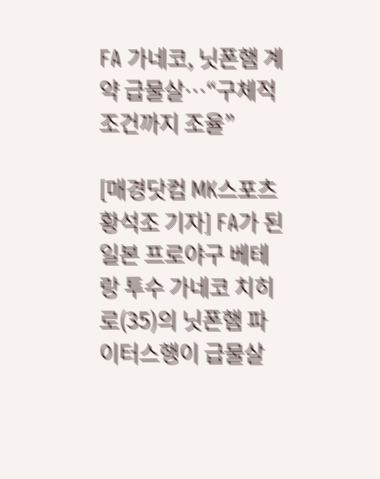FA 가네코, 닛폰햄 계약 급물살…“구체적 조건까지 조율”

[매경닷컴 MK스포츠 황석조 기자] FA가 된 일본 프로야구 베테랑 투수 가네코 치히로(35)의 닛폰햄 파이터스행이 급물살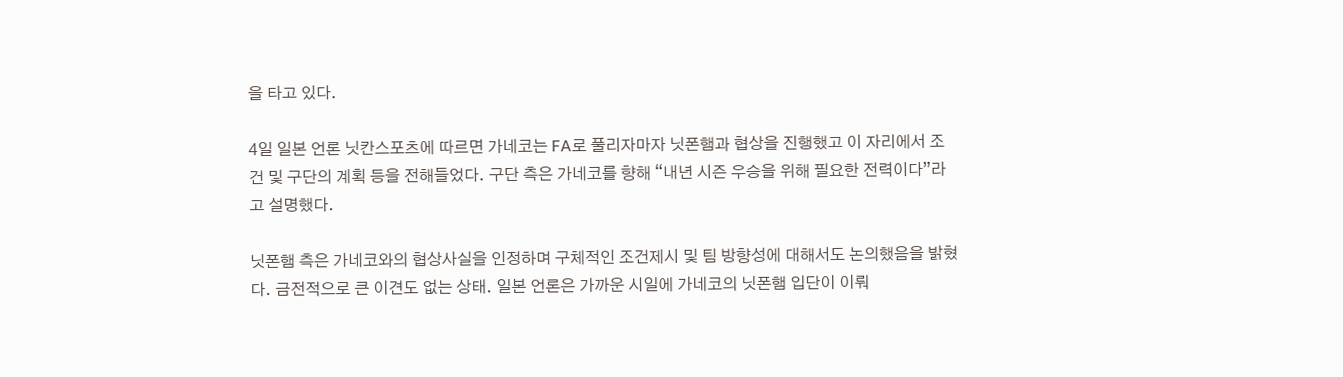을 타고 있다.

4일 일본 언론 닛칸스포츠에 따르면 가네코는 FA로 풀리자마자 닛폰햄과 협상을 진행했고 이 자리에서 조건 및 구단의 계획 등을 전해들었다. 구단 측은 가네코를 향해 “내년 시즌 우승을 위해 필요한 전력이다”라고 설명했다.

닛폰햄 측은 가네코와의 협상사실을 인정하며 구체적인 조건제시 및 팀 방향성에 대해서도 논의했음을 밝혔다. 금전적으로 큰 이견도 없는 상태. 일본 언론은 가까운 시일에 가네코의 닛폰햄 입단이 이뤄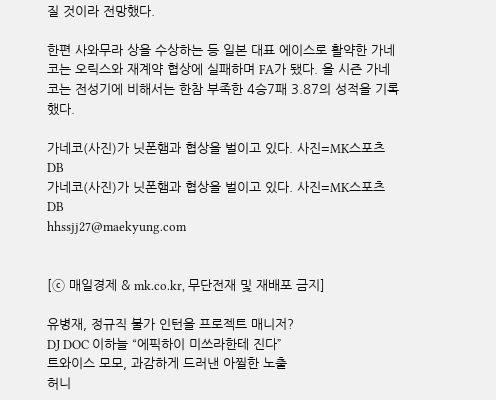질 것이라 전망했다.

한편 사와무라 상을 수상하는 등 일본 대표 에이스로 활약한 가네코는 오릭스와 재계약 협상에 실패하며 FA가 됐다. 올 시즌 가네코는 전성기에 비해서는 한참 부족한 4승7패 3.87의 성적을 기록했다.

가네코(사진)가 닛폰햄과 협상을 벌이고 있다. 사진=MK스포츠 DB
가네코(사진)가 닛폰햄과 협상을 벌이고 있다. 사진=MK스포츠 DB
hhssjj27@maekyung.com


[ⓒ 매일경제 & mk.co.kr, 무단전재 및 재배포 금지]

유병재, 정규직 불가 인턴을 프로젝트 매니저?
DJ DOC 이하늘 “에픽하이 미쓰라한테 진다”
트와이스 모모, 과감하게 드러낸 아찔한 노출
허니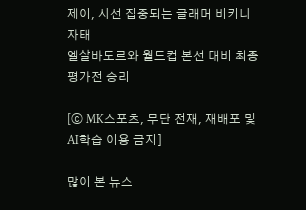제이, 시선 집중되는 글래머 비키니 자태
엘살바도르와 월드컵 본선 대비 최종 평가전 승리

[ⓒ MK스포츠, 무단 전재, 재배포 및 AI학습 이용 금지]

많이 본 뉴스